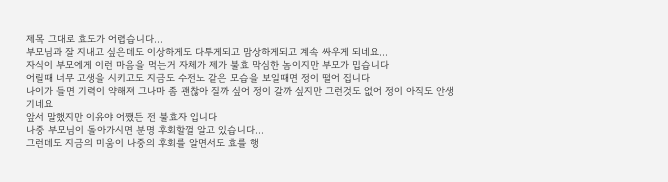제목 그대로 효도가 어렵습니다...
부모님과 잘 지내고 싶은데도 이상하게도 다투게되고 맘상하게되고 계속 싸우게 되네요...
자식이 부모에게 이런 마음을 먹는거 자체가 제가 불효 막심한 놈이지만 부모가 밉습니다
어릴때 너무 고생을 시키고도 지금도 수전노 같은 모습을 보일때면 정이 떨어 집니다
나이가 들면 기력이 약해져 그나마 좀 괜찮아 질까 싶어 정이 갈까 싶지만 그런것도 없어 정이 아직도 안생기네요
앞서 말했지만 이유야 어쨌든 전 불효자 입니다
나중 부모님이 돌아가시면 분명 후회할껄 알고 있습니다...
그런데도 지금의 미움이 나중의 후회를 알면서도 효를 행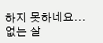하지 못하네요...
없는 살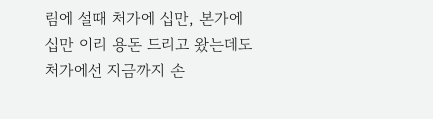림에 설때 처가에 십만, 본가에 십만 이리 용돈 드리고 왔는데도
처가에선 지금까지 손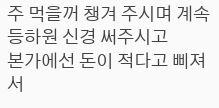주 먹을꺼 챙겨 주시며 계속 등하원 신경 써주시고
본가에선 돈이 적다고 삐져서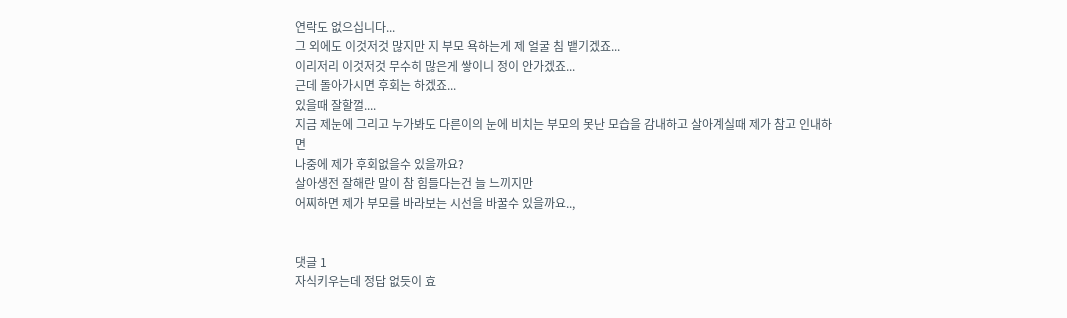연락도 없으십니다...
그 외에도 이것저것 많지만 지 부모 욕하는게 제 얼굴 침 뱉기겠죠...
이리저리 이것저것 무수히 많은게 쌓이니 정이 안가겠죠...
근데 돌아가시면 후회는 하겠죠...
있을때 잘할껄....
지금 제눈에 그리고 누가봐도 다른이의 눈에 비치는 부모의 못난 모습을 감내하고 살아계실때 제가 참고 인내하면
나중에 제가 후회없을수 있을까요?
살아생전 잘해란 말이 참 힘들다는건 늘 느끼지만
어찌하면 제가 부모를 바라보는 시선을 바꿀수 있을까요..,


댓글 1
자식키우는데 정답 없듯이 효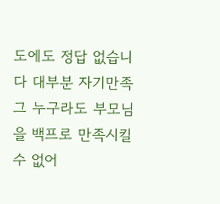도에도 정답 없습니다 대부분 자기만족 그 누구라도 부모님을 백프로 만족시킬수 없어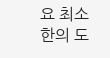요 최소한의 도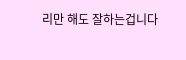리만 해도 잘하는겁니다